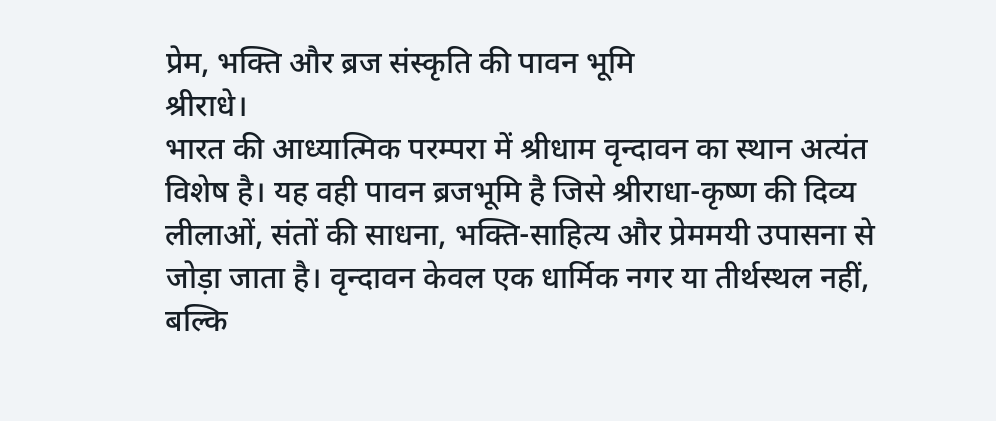प्रेम, भक्ति और ब्रज संस्कृति की पावन भूमि
श्रीराधे।
भारत की आध्यात्मिक परम्परा में श्रीधाम वृन्दावन का स्थान अत्यंत विशेष है। यह वही पावन ब्रजभूमि है जिसे श्रीराधा-कृष्ण की दिव्य लीलाओं, संतों की साधना, भक्ति-साहित्य और प्रेममयी उपासना से जोड़ा जाता है। वृन्दावन केवल एक धार्मिक नगर या तीर्थस्थल नहीं, बल्कि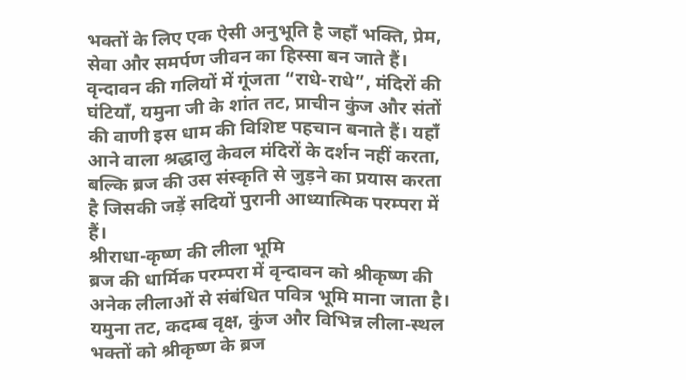भक्तों के लिए एक ऐसी अनुभूति है जहाँ भक्ति, प्रेम, सेवा और समर्पण जीवन का हिस्सा बन जाते हैं।
वृन्दावन की गलियों में गूंजता “राधे-राधे”, मंदिरों की घंटियाँ, यमुना जी के शांत तट, प्राचीन कुंज और संतों की वाणी इस धाम की विशिष्ट पहचान बनाते हैं। यहाँ आने वाला श्रद्धालु केवल मंदिरों के दर्शन नहीं करता, बल्कि ब्रज की उस संस्कृति से जुड़ने का प्रयास करता है जिसकी जड़ें सदियों पुरानी आध्यात्मिक परम्परा में हैं।
श्रीराधा-कृष्ण की लीला भूमि
ब्रज की धार्मिक परम्परा में वृन्दावन को श्रीकृष्ण की अनेक लीलाओं से संबंधित पवित्र भूमि माना जाता है। यमुना तट, कदम्ब वृक्ष, कुंज और विभिन्न लीला-स्थल भक्तों को श्रीकृष्ण के ब्रज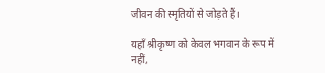जीवन की स्मृतियों से जोड़ते हैं।

यहाँ श्रीकृष्ण को केवल भगवान के रूप में नहीं,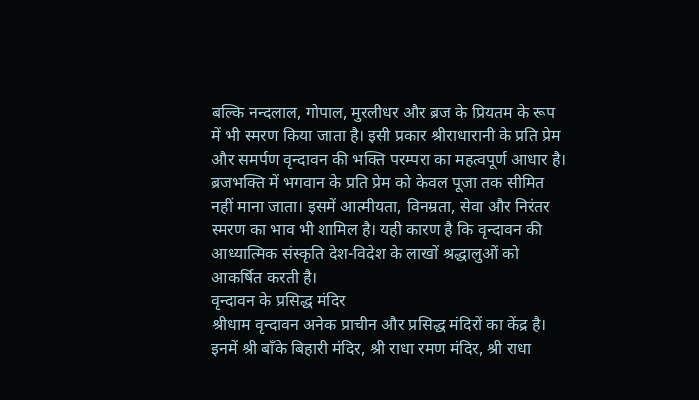बल्कि नन्दलाल, गोपाल, मुरलीधर और ब्रज के प्रियतम के रूप में भी स्मरण किया जाता है। इसी प्रकार श्रीराधारानी के प्रति प्रेम और समर्पण वृन्दावन की भक्ति परम्परा का महत्वपूर्ण आधार है।
ब्रजभक्ति में भगवान के प्रति प्रेम को केवल पूजा तक सीमित नहीं माना जाता। इसमें आत्मीयता, विनम्रता, सेवा और निरंतर स्मरण का भाव भी शामिल है। यही कारण है कि वृन्दावन की आध्यात्मिक संस्कृति देश-विदेश के लाखों श्रद्धालुओं को आकर्षित करती है।
वृन्दावन के प्रसिद्ध मंदिर
श्रीधाम वृन्दावन अनेक प्राचीन और प्रसिद्ध मंदिरों का केंद्र है। इनमें श्री बाँके बिहारी मंदिर, श्री राधा रमण मंदिर, श्री राधा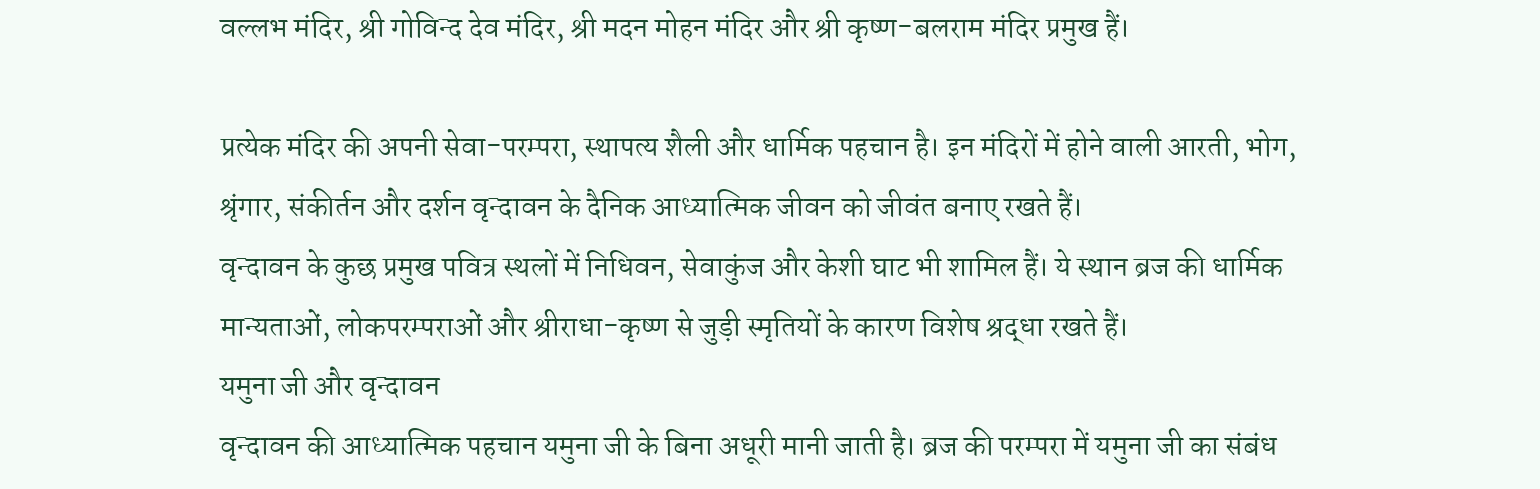वल्लभ मंदिर, श्री गोविन्द देव मंदिर, श्री मदन मोहन मंदिर और श्री कृष्ण-बलराम मंदिर प्रमुख हैं।

प्रत्येक मंदिर की अपनी सेवा-परम्परा, स्थापत्य शैली और धार्मिक पहचान है। इन मंदिरों में होने वाली आरती, भोग, श्रृंगार, संकीर्तन और दर्शन वृन्दावन के दैनिक आध्यात्मिक जीवन को जीवंत बनाए रखते हैं।
वृन्दावन के कुछ प्रमुख पवित्र स्थलों में निधिवन, सेवाकुंज और केशी घाट भी शामिल हैं। ये स्थान ब्रज की धार्मिक मान्यताओं, लोकपरम्पराओं और श्रीराधा-कृष्ण से जुड़ी स्मृतियों के कारण विशेष श्रद्धा रखते हैं।
यमुना जी और वृन्दावन
वृन्दावन की आध्यात्मिक पहचान यमुना जी के बिना अधूरी मानी जाती है। ब्रज की परम्परा में यमुना जी का संबंध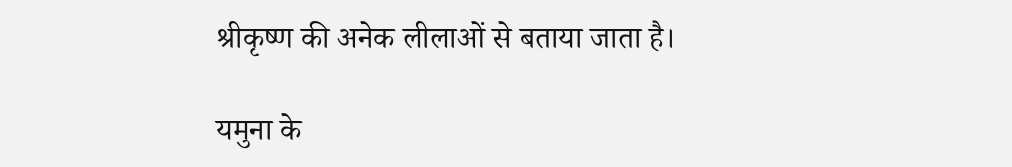श्रीकृष्ण की अनेक लीलाओं से बताया जाता है।

यमुना के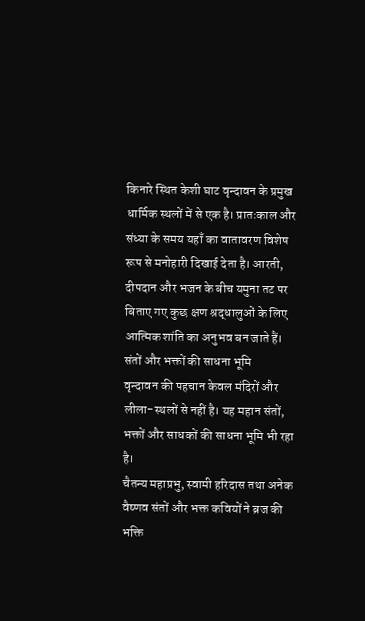किनारे स्थित केशी घाट वृन्दावन के प्रमुख धार्मिक स्थलों में से एक है। प्रातःकाल और संध्या के समय यहाँ का वातावरण विशेष रूप से मनोहारी दिखाई देता है। आरती, दीपदान और भजन के बीच यमुना तट पर बिताए गए कुछ क्षण श्रद्धालुओं के लिए आत्मिक शांति का अनुभव बन जाते हैं।
संतों और भक्तों की साधना भूमि
वृन्दावन की पहचान केवल मंदिरों और लीला-स्थलों से नहीं है। यह महान संतों, भक्तों और साधकों की साधना भूमि भी रहा है।
चैतन्य महाप्रभु, स्वामी हरिदास तथा अनेक वैष्णव संतों और भक्त कवियों ने ब्रज की भक्ति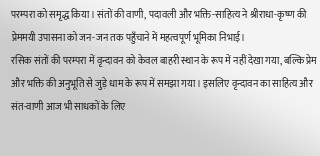परम्परा को समृद्ध किया। संतों की वाणी, पदावली और भक्ति-साहित्य ने श्रीराधा-कृष्ण की प्रेममयी उपासना को जन-जन तक पहुँचाने में महत्वपूर्ण भूमिका निभाई।
रसिक संतों की परम्परा में वृन्दावन को केवल बाहरी स्थान के रूप में नहीं देखा गया, बल्कि प्रेम और भक्ति की अनुभूति से जुड़े धाम के रूप में समझा गया। इसलिए वृन्दावन का साहित्य और संत-वाणी आज भी साधकों के लिए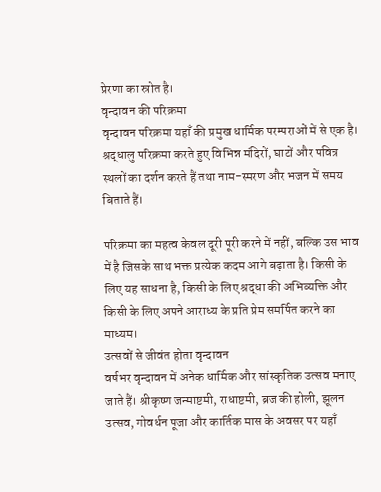प्रेरणा का स्रोत है।
वृन्दावन की परिक्रमा
वृन्दावन परिक्रमा यहाँ की प्रमुख धार्मिक परम्पराओं में से एक है। श्रद्धालु परिक्रमा करते हुए विभिन्न मंदिरों, घाटों और पवित्र स्थलों का दर्शन करते हैं तथा नाम-स्मरण और भजन में समय बिताते हैं।

परिक्रमा का महत्व केवल दूरी पूरी करने में नहीं, बल्कि उस भाव में है जिसके साथ भक्त प्रत्येक कदम आगे बढ़ाता है। किसी के लिए यह साधना है, किसी के लिए श्रद्धा की अभिव्यक्ति और किसी के लिए अपने आराध्य के प्रति प्रेम समर्पित करने का माध्यम।
उत्सवों से जीवंत होता वृन्दावन
वर्षभर वृन्दावन में अनेक धार्मिक और सांस्कृतिक उत्सव मनाए जाते हैं। श्रीकृष्ण जन्माष्टमी, राधाष्टमी, ब्रज की होली, झूलन उत्सव, गोवर्धन पूजा और कार्तिक मास के अवसर पर यहाँ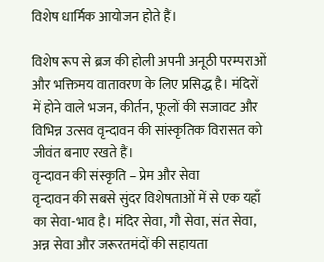विशेष धार्मिक आयोजन होते हैं।

विशेष रूप से ब्रज की होली अपनी अनूठी परम्पराओं और भक्तिमय वातावरण के लिए प्रसिद्ध है। मंदिरों में होने वाले भजन, कीर्तन, फूलों की सजावट और विभिन्न उत्सव वृन्दावन की सांस्कृतिक विरासत को जीवंत बनाए रखते हैं।
वृन्दावन की संस्कृति – प्रेम और सेवा
वृन्दावन की सबसे सुंदर विशेषताओं में से एक यहाँ का सेवा-भाव है। मंदिर सेवा, गौ सेवा, संत सेवा, अन्न सेवा और जरूरतमंदों की सहायता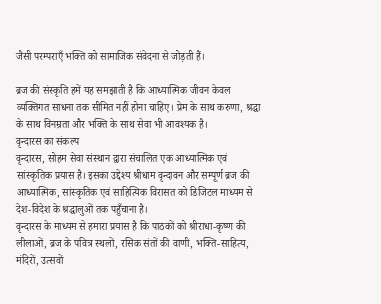जैसी परम्पराएँ भक्ति को सामाजिक संवेदना से जोड़ती हैं।

ब्रज की संस्कृति हमें यह समझाती है कि आध्यात्मिक जीवन केवल व्यक्तिगत साधना तक सीमित नहीं होना चाहिए। प्रेम के साथ करुणा, श्रद्धा के साथ विनम्रता और भक्ति के साथ सेवा भी आवश्यक है।
वृन्दारस का संकल्प
वृन्दारस, सोहम सेवा संस्थान द्वारा संचालित एक आध्यात्मिक एवं सांस्कृतिक प्रयास है। इसका उद्देश्य श्रीधाम वृन्दावन और सम्पूर्ण ब्रज की आध्यात्मिक, सांस्कृतिक एवं साहित्यिक विरासत को डिजिटल माध्यम से देश-विदेश के श्रद्धालुओं तक पहुँचाना है।
वृन्दारस के माध्यम से हमारा प्रयास है कि पाठकों को श्रीराधा-कृष्ण की लीलाओं, ब्रज के पवित्र स्थलों, रसिक संतों की वाणी, भक्ति-साहित्य, मंदिरों, उत्सवों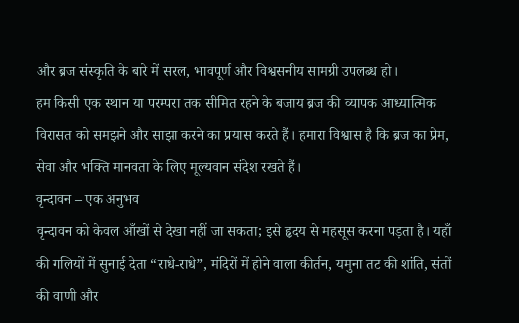और ब्रज संस्कृति के बारे में सरल, भावपूर्ण और विश्वसनीय सामग्री उपलब्ध हो।
हम किसी एक स्थान या परम्परा तक सीमित रहने के बजाय ब्रज की व्यापक आध्यात्मिक विरासत को समझने और साझा करने का प्रयास करते हैं। हमारा विश्वास है कि ब्रज का प्रेम, सेवा और भक्ति मानवता के लिए मूल्यवान संदेश रखते हैं।
वृन्दावन – एक अनुभव
वृन्दावन को केवल आँखों से देखा नहीं जा सकता; इसे हृदय से महसूस करना पड़ता है। यहाँ की गलियों में सुनाई देता “राधे-राधे”, मंदिरों में होने वाला कीर्तन, यमुना तट की शांति, संतों की वाणी और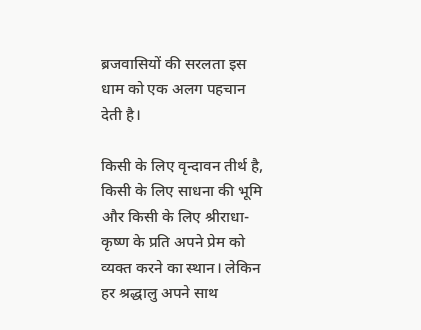ब्रजवासियों की सरलता इस धाम को एक अलग पहचान देती है।

किसी के लिए वृन्दावन तीर्थ है, किसी के लिए साधना की भूमि और किसी के लिए श्रीराधा-कृष्ण के प्रति अपने प्रेम को व्यक्त करने का स्थान। लेकिन हर श्रद्धालु अपने साथ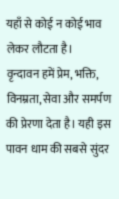यहाँ से कोई न कोई भाव लेकर लौटता है।
वृन्दावन हमें प्रेम, भक्ति, विनम्रता, सेवा और समर्पण की प्रेरणा देता है। यही इस पावन धाम की सबसे सुंदर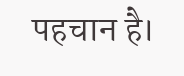पहचान है।